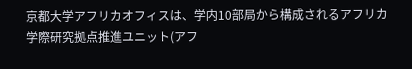京都大学アフリカオフィスは、学内10部局から構成されるアフリカ学際研究拠点推進ユニット(アフ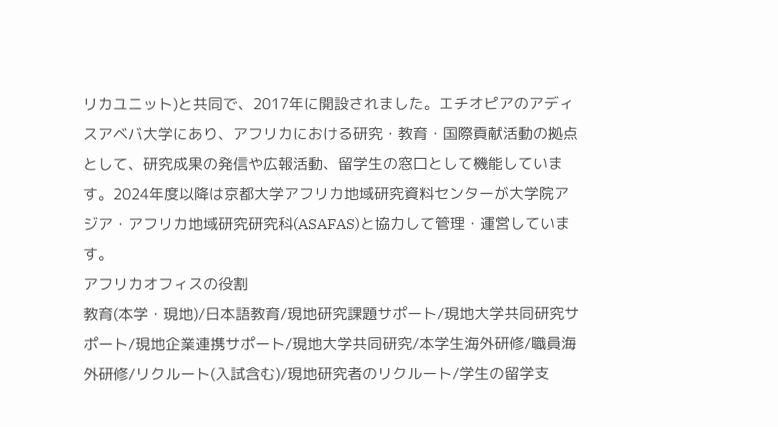リカユニット)と共同で、2017年に開設されました。エチオピアのアディスアベバ大学にあり、アフリカにおける研究・教育・国際貢献活動の拠点として、研究成果の発信や広報活動、留学生の窓口として機能しています。2024年度以降は京都大学アフリカ地域研究資料センターが大学院アジア・アフリカ地域研究研究科(ASAFAS)と協力して管理・運営しています。
アフリカオフィスの役割
教育(本学・現地)/日本語教育/現地研究課題サポート/現地大学共同研究サポート/現地企業連携サポート/現地大学共同研究/本学生海外研修/職員海外研修/リクルート(入試含む)/現地研究者のリクルート/学生の留学支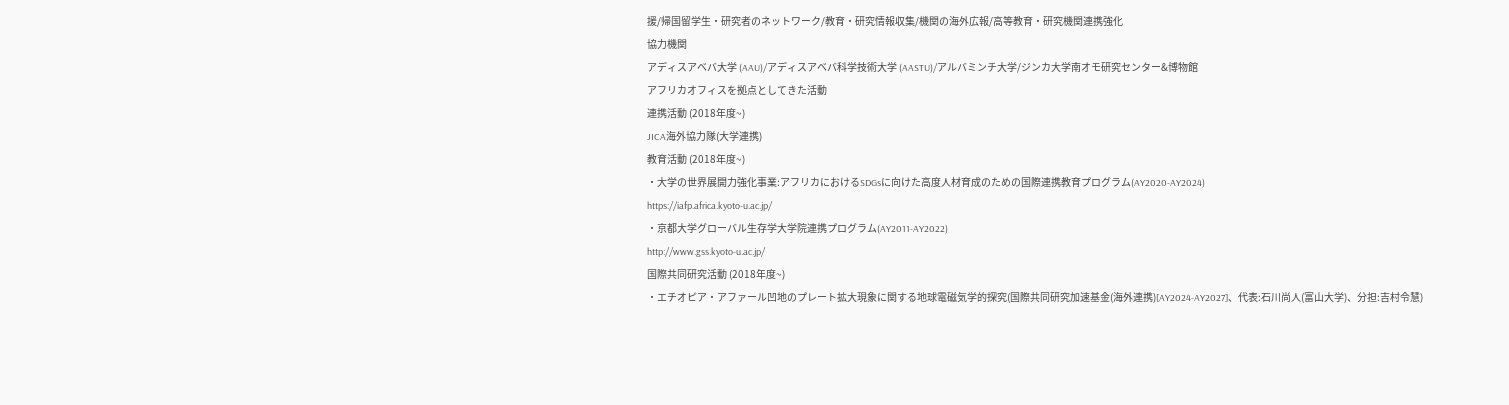援/帰国留学生・研究者のネットワーク/教育・研究情報収集/機関の海外広報/高等教育・研究機関連携強化
協力機関
アディスアベバ大学 (AAU)/アディスアベバ科学技術大学 (AASTU)/アルバミンチ大学/ジンカ大学南オモ研究センター&博物館
アフリカオフィスを拠点としてきた活動
連携活動 (2018年度~)
JICA海外協力隊(大学連携)
教育活動 (2018年度~)
・大学の世界展開力強化事業:アフリカにおけるSDGsに向けた高度人材育成のための国際連携教育プログラム(AY2020-AY2024)
https://iafp.africa.kyoto-u.ac.jp/
・京都大学グローバル生存学大学院連携プログラム(AY2011-AY2022)
http://www.gss.kyoto-u.ac.jp/
国際共同研究活動 (2018年度~)
・エチオピア・アファール凹地のプレート拡大現象に関する地球電磁気学的探究(国際共同研究加速基金(海外連携)[AY2024-AY2027]、代表:石川尚人(富山大学)、分担:吉村令慧)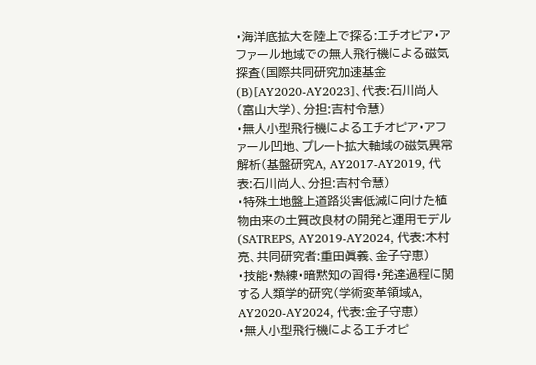・海洋底拡大を陸上で探る:エチオピア・アファール地域での無人飛行機による磁気探査(国際共同研究加速基金(B)[AY2020-AY2023]、代表:石川尚人(富山大学)、分担:吉村令慧)
・無人小型飛行機によるエチオピア・アファール凹地、プレート拡大軸域の磁気異常解析(基盤研究A, AY2017-AY2019, 代表:石川尚人、分担:吉村令慧)
・特殊土地盤上道路災害低減に向けた植物由来の土質改良材の開発と運用モデル(SATREPS, AY2019-AY2024, 代表:木村亮、共同研究者:重田眞義、金子守恵)
・技能・熟練・暗黙知の習得・発達過程に関する人類学的研究(学術変革領域A, AY2020-AY2024, 代表:金子守恵)
・無人小型飛行機によるエチオピ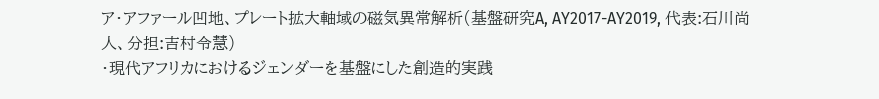ア・アファール凹地、プレート拡大軸域の磁気異常解析(基盤研究A, AY2017-AY2019, 代表:石川尚人、分担:吉村令慧)
・現代アフリカにおけるジェンダーを基盤にした創造的実践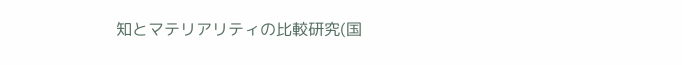知とマテリアリティの比較研究(国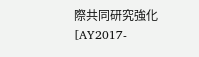際共同研究強化[AY2017-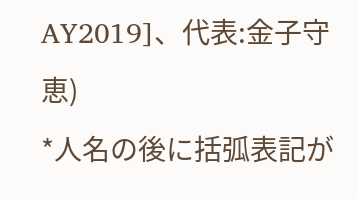AY2019]、代表:金子守恵)
*人名の後に括弧表記が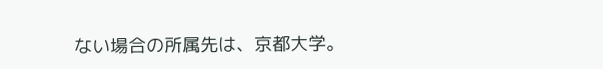ない場合の所属先は、京都大学。